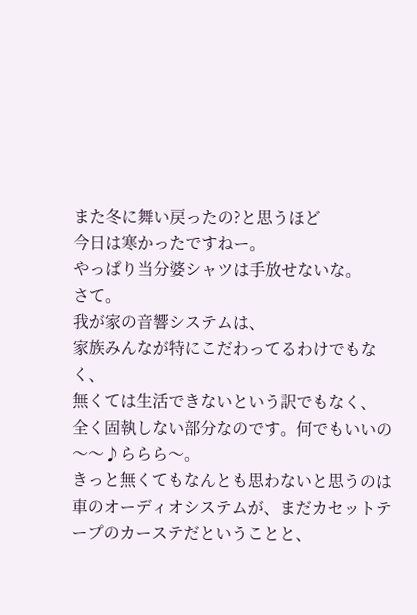また冬に舞い戻ったの?と思うほど
今日は寒かったですねー。
やっぱり当分婆シャツは手放せないな。
さて。
我が家の音響システムは、
家族みんなが特にこだわってるわけでもなく、
無くては生活できないという訳でもなく、
全く固執しない部分なのです。何でもいいの〜〜♪ららら〜。
きっと無くてもなんとも思わないと思うのは
車のオーディオシステムが、まだカセットテープのカーステだということと、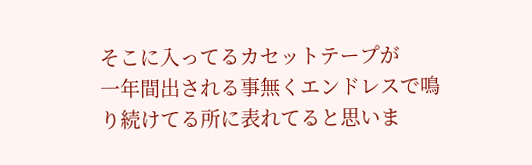そこに入ってるカセットテープが
一年間出される事無くエンドレスで鳴り続けてる所に表れてると思いま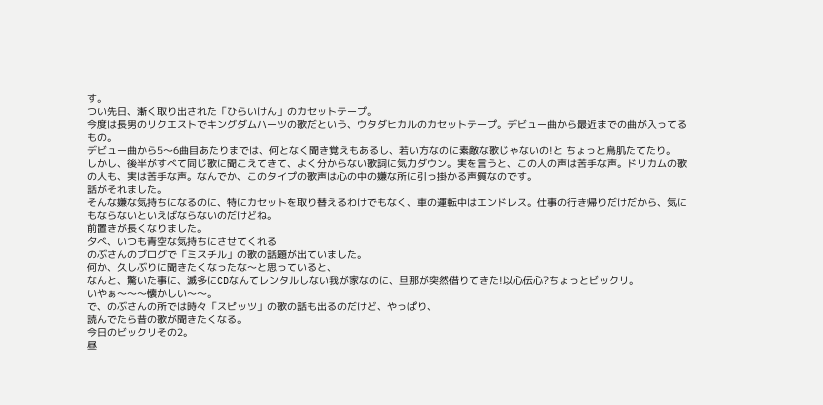す。
つい先日、漸く取り出された「ひらいけん」のカセットテープ。
今度は長男のリクエストでキングダムハーツの歌だという、ウタダヒカルのカセットテープ。デビュー曲から最近までの曲が入ってるもの。
デビュー曲から5〜6曲目あたりまでは、何となく聞き覚えもあるし、若い方なのに素敵な歌じゃないの!と ちょっと鳥肌たてたり。
しかし、後半がすべて同じ歌に聞こえてきて、よく分からない歌詞に気力ダウン。実を言うと、この人の声は苦手な声。ドリカムの歌の人も、実は苦手な声。なんでか、このタイプの歌声は心の中の嫌な所に引っ掛かる声質なのです。
話がそれました。
そんな嫌な気持ちになるのに、特にカセットを取り替えるわけでもなく、車の運転中はエンドレス。仕事の行き帰りだけだから、気にもならないといえばならないのだけどね。
前置きが長くなりました。
夕べ、いつも青空な気持ちにさせてくれる
のぶさんのブログで「ミスチル」の歌の話題が出ていました。
何か、久しぶりに聞きたくなったな〜と思っていると、
なんと、驚いた事に、滅多にCDなんてレンタルしない我が家なのに、旦那が突然借りてきた!以心伝心?ちょっとビックリ。
いやぁ〜〜〜懐かしい〜〜。
で、のぶさんの所では時々「スピッツ」の歌の話も出るのだけど、やっぱり、
読んでたら昔の歌が聞きたくなる。
今日のビックリその2。
昼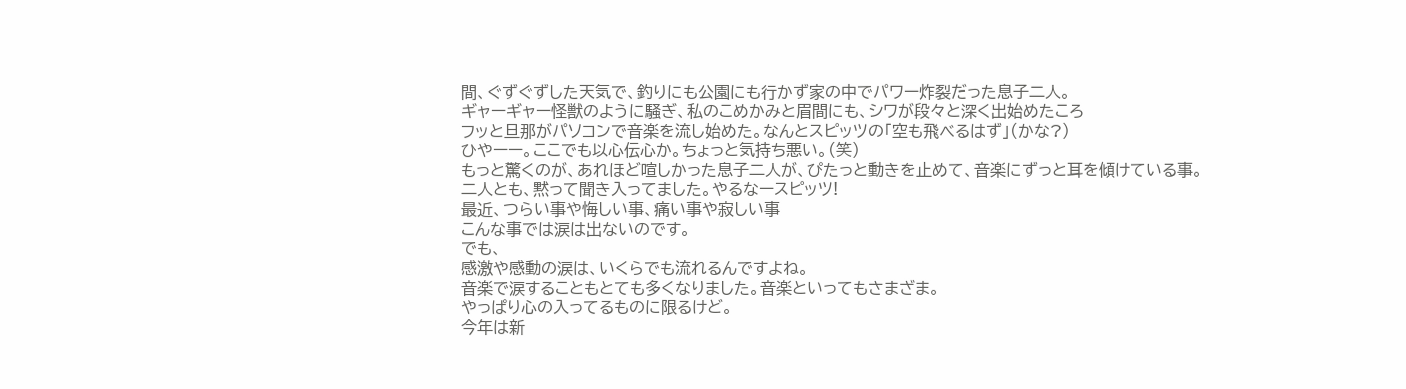間、ぐずぐずした天気で、釣りにも公園にも行かず家の中でパワー炸裂だった息子二人。
ギャーギャー怪獣のように騒ぎ、私のこめかみと眉間にも、シワが段々と深く出始めたころ
フッと旦那がパソコンで音楽を流し始めた。なんとスピッツの「空も飛べるはず」(かな?)
ひやーー。ここでも以心伝心か。ちょっと気持ち悪い。(笑)
もっと驚くのが、あれほど喧しかった息子二人が、ぴたっと動きを止めて、音楽にずっと耳を傾けている事。
二人とも、黙って聞き入ってました。やるなースピッツ!
最近、つらい事や悔しい事、痛い事や寂しい事
こんな事では涙は出ないのです。
でも、
感激や感動の涙は、いくらでも流れるんですよね。
音楽で涙することもとても多くなりました。音楽といってもさまざま。
やっぱり心の入ってるものに限るけど。
今年は新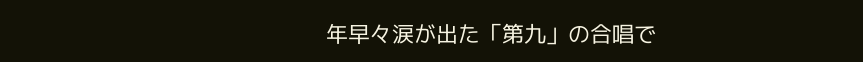年早々涙が出た「第九」の合唱で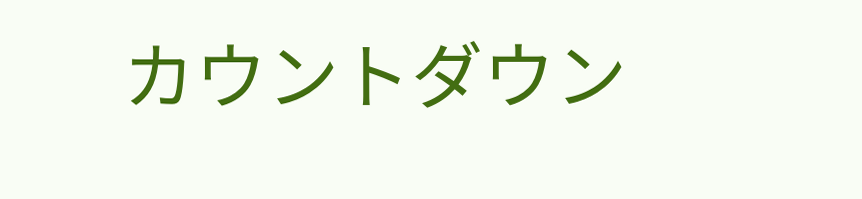カウントダウン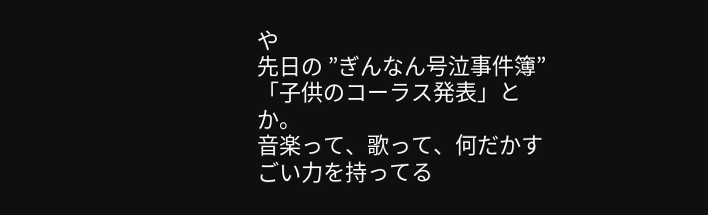や
先日の ”ぎんなん号泣事件簿”「子供のコーラス発表」とか。
音楽って、歌って、何だかすごい力を持ってる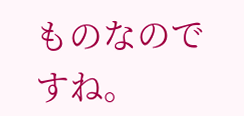ものなのですね。